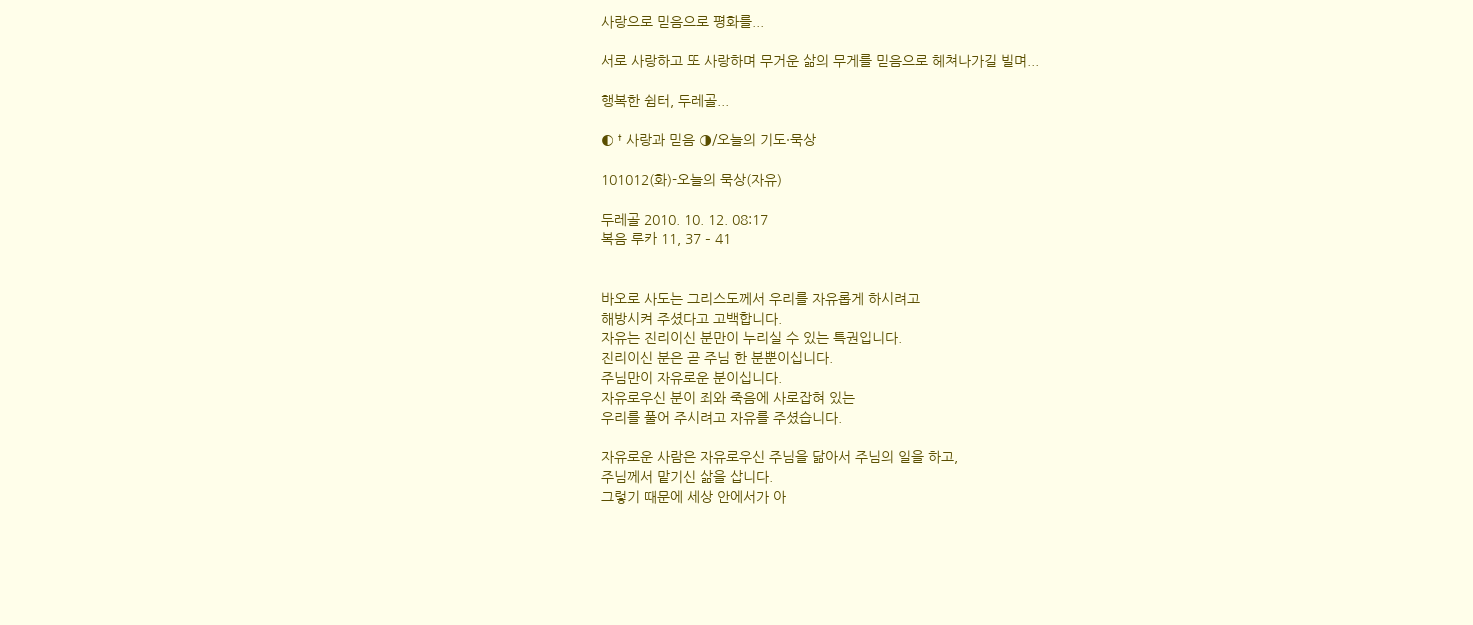사랑으로 믿음으로 평화를...

서로 사랑하고 또 사랑하며 무거운 삶의 무게를 믿음으로 헤쳐나가길 빌며...

행복한 쉼터, 두레골...

◐ † 사랑과 믿음 ◑/오늘의 기도·묵상

101012(화)-오늘의 묵상(자유)

두레골 2010. 10. 12. 08:17
복음 루카 11, 37 – 41


바오로 사도는 그리스도께서 우리를 자유롭게 하시려고
해방시켜 주셨다고 고백합니다.
자유는 진리이신 분만이 누리실 수 있는 특권입니다.
진리이신 분은 곧 주님 한 분뿐이십니다.
주님만이 자유로운 분이십니다.
자유로우신 분이 죄와 죽음에 사로잡혀 있는
우리를 풀어 주시려고 자유를 주셨습니다.

자유로운 사람은 자유로우신 주님을 닮아서 주님의 일을 하고,
주님께서 맡기신 삶을 삽니다.
그렇기 때문에 세상 안에서가 아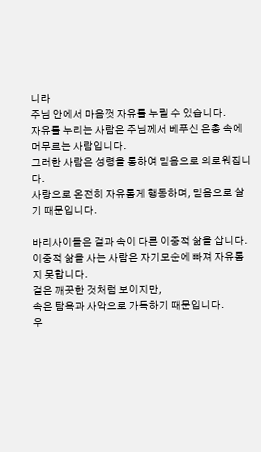니라
주님 안에서 마음껏 자유를 누릴 수 있습니다.
자유를 누리는 사람은 주님께서 베푸신 은총 속에 머무르는 사람입니다.
그러한 사람은 성령을 통하여 믿음으로 의로워집니다.
사랑으로 온전히 자유롭게 행동하며, 믿음으로 살기 때문입니다.

바리사이들은 겉과 속이 다른 이중적 삶을 삽니다.
이중적 삶을 사는 사람은 자기모순에 빠져 자유롭지 못합니다.
겉은 깨끗한 것처럼 보이지만,
속은 탐욕과 사악으로 가득하기 때문입니다.
우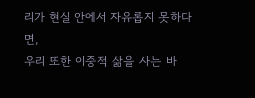리가 현실 안에서 자유롭지 못하다면,
우리 또한 이중적 삶을 사는 바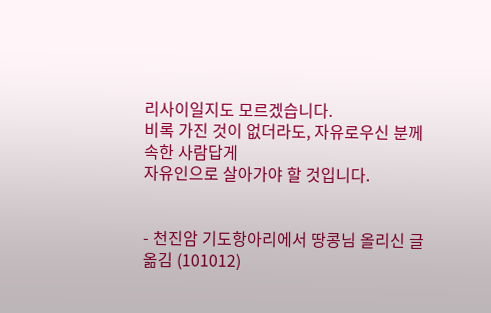리사이일지도 모르겠습니다.
비록 가진 것이 없더라도, 자유로우신 분께 속한 사람답게
자유인으로 살아가야 할 것입니다.


- 천진암 기도항아리에서 땅콩님 올리신 글 옮김 (101012)